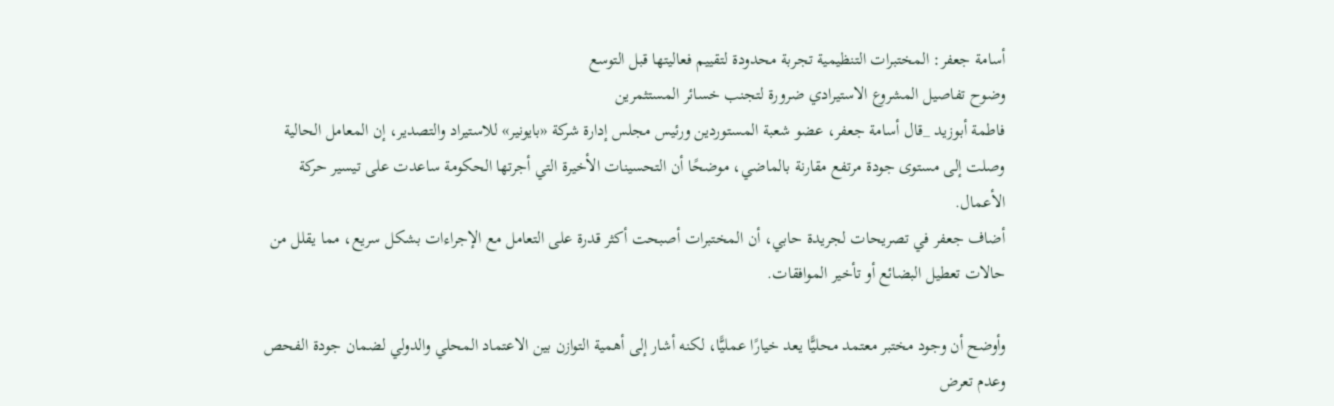أسامة جعفر: المختبرات التنظيمية تجربة محدودة لتقييم فعاليتها قبل التوسع
وضوح تفاصيل المشروع الاستيرادي ضرورة لتجنب خسائر المستثمرين
فاطمة أبوزيد _قال أسامة جعفر، عضو شعبة المستوردين ورئيس مجلس إدارة شركة «بايونير» للاستيراد والتصدير، إن المعامل الحالية وصلت إلى مستوى جودة مرتفع مقارنة بالماضي، موضحًا أن التحسينات الأخيرة التي أجرتها الحكومة ساعدت على تيسير حركة الأعمال.
أضاف جعفر في تصريحات لجريدة حابي، أن المختبرات أصبحت أكثر قدرة على التعامل مع الإجراءات بشكل سريع، مما يقلل من حالات تعطيل البضائع أو تأخير الموافقات.

وأوضح أن وجود مختبر معتمد محليًّا يعد خيارًا عمليًّا، لكنه أشار إلى أهمية التوازن بين الاعتماد المحلي والدولي لضمان جودة الفحص وعدم تعرض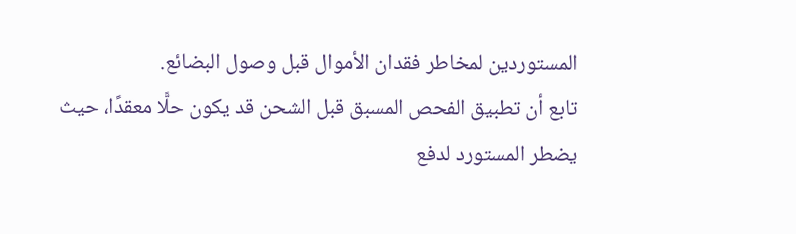المستوردين لمخاطر فقدان الأموال قبل وصول البضائع.
تابع أن تطبيق الفحص المسبق قبل الشحن قد يكون حلًّا معقدًا، حيث يضطر المستورد لدفع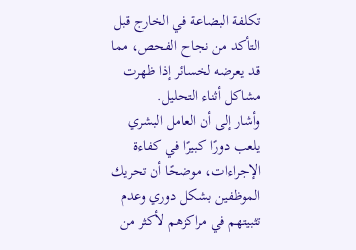تكلفة البضاعة في الخارج قبل التأكد من نجاح الفحص، مما قد يعرضه لخسائر إذا ظهرت مشاكل أثناء التحليل.
وأشار إلى أن العامل البشري يلعب دورًا كبيرًا في كفاءة الإجراءات، موضحًا أن تحريك الموظفين بشكل دوري وعدم تثبيتهم في مراكزهم لأكثر من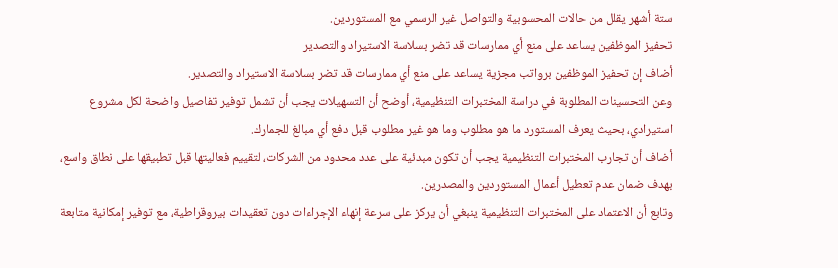ستة أشهر يقلل من حالات المحسوبية والتواصل غير الرسمي مع المستوردين.
تحفيز الموظفين يساعد على منع أي ممارسات قد تضر بسلاسة الاستيراد والتصدير
أضاف إن تحفيز الموظفين برواتب مجزية يساعد على منع أي ممارسات قد تضر بسلاسة الاستيراد والتصدير.
وعن التحسينات المطلوبة في دراسة المختبرات التنظيمية، أوضح أن التسهيلات يجب أن تشمل توفير تفاصيل واضحة لكل مشروع استيرادي، بحيث يعرف المستورد ما هو مطلوب وما هو غير مطلوب قبل دفع أي مبالغ للجمارك.
أضاف أن تجارب المختبرات التنظيمية يجب أن تكون مبدئية على عدد محدود من الشركات، لتقييم فعاليتها قبل تطبيقها على نطاق واسع، بهدف ضمان عدم تعطيل أعمال المستوردين والمصدرين.
وتابع أن الاعتماد على المختبرات التنظيمية ينبغي أن يركز على سرعة إنهاء الإجراءات دون تعقيدات بيروقراطية، مع توفير إمكانية متابعة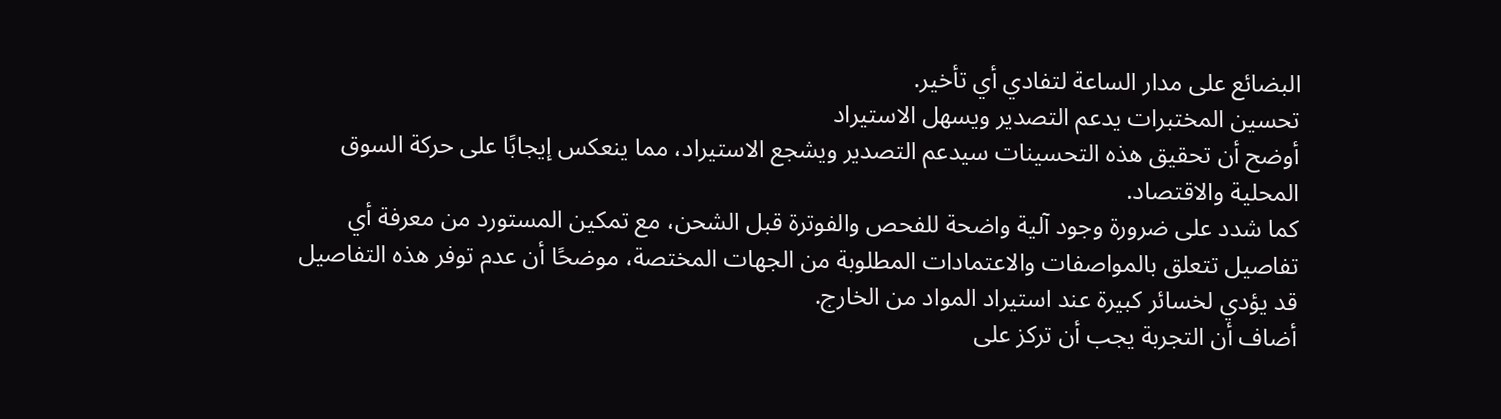البضائع على مدار الساعة لتفادي أي تأخير.
تحسين المختبرات يدعم التصدير ويسهل الاستيراد
أوضح أن تحقيق هذه التحسينات سيدعم التصدير ويشجع الاستيراد، مما ينعكس إيجابًا على حركة السوق المحلية والاقتصاد.
كما شدد على ضرورة وجود آلية واضحة للفحص والفوترة قبل الشحن، مع تمكين المستورد من معرفة أي تفاصيل تتعلق بالمواصفات والاعتمادات المطلوبة من الجهات المختصة، موضحًا أن عدم توفر هذه التفاصيل قد يؤدي لخسائر كبيرة عند استيراد المواد من الخارج.
أضاف أن التجربة يجب أن تركز على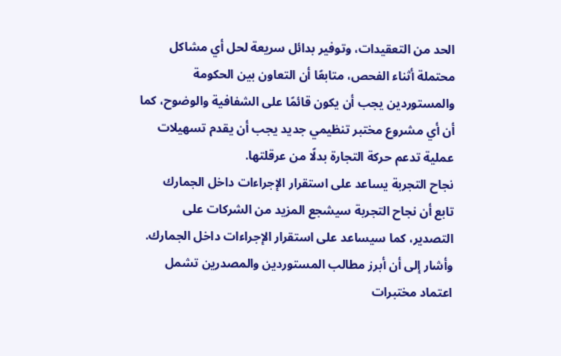الحد من التعقيدات، وتوفير بدائل سريعة لحل أي مشاكل محتملة أثناء الفحص، متابعًا أن التعاون بين الحكومة والمستوردين يجب أن يكون قائمًا على الشفافية والوضوح، كما أن أي مشروع مختبر تنظيمي جديد يجب أن يقدم تسهيلات عملية تدعم حركة التجارة بدلًا من عرقلتها.
نجاح التجربة يساعد على استقرار الإجراءات داخل الجمارك
تابع أن نجاح التجربة سيشجع المزيد من الشركات على التصدير، كما سيساعد على استقرار الإجراءات داخل الجمارك.
وأشار إلى أن أبرز مطالب المستوردين والمصدرين تشمل اعتماد مختبرات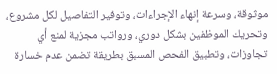موثوقة، وسرعة إنهاء الإجراءات، وتوفير التفاصيل لكل مشروع، وتحريك الموظفين بشكل دوري، ورواتب مجزية لمنع أي تجاوزات، وتطبيق الفحص المسبق بطريقة تضمن عدم خسارة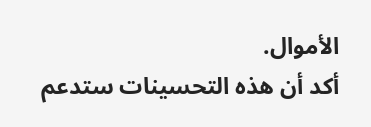الأموال.
أكد أن هذه التحسينات ستدعم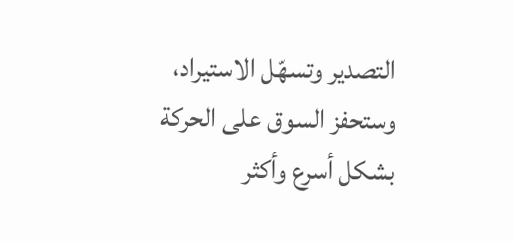التصدير وتسهّل الاستيراد، وستحفز السوق على الحركة بشكل أسرع وأكثر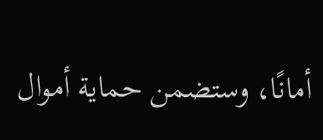أمانًا، وستضمن حماية أموال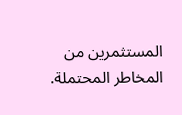المستثمرين من المخاطر المحتملة.